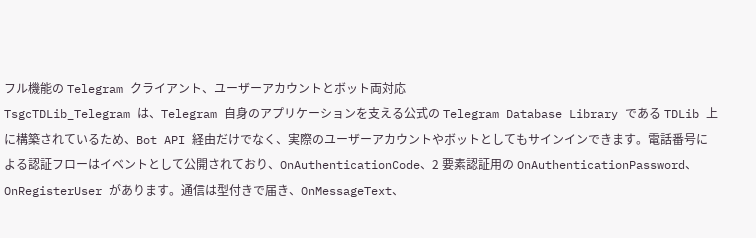フル機能の Telegram クライアント、ユーザーアカウントとボット両対応
TsgcTDLib_Telegram は、Telegram 自身のアプリケーションを支える公式の Telegram Database Library である TDLib 上に構築されているため、Bot API 経由だけでなく、実際のユーザーアカウントやボットとしてもサインインできます。電話番号による認証フローはイベントとして公開されており、OnAuthenticationCode、2 要素認証用の OnAuthenticationPassword、OnRegisterUser があります。通信は型付きで届き、OnMessageText、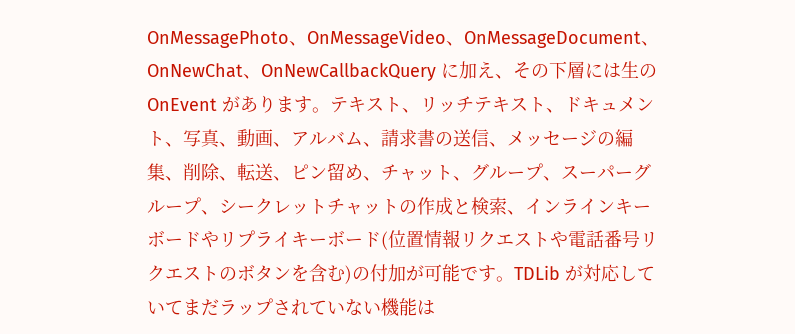OnMessagePhoto、OnMessageVideo、OnMessageDocument、OnNewChat、OnNewCallbackQuery に加え、その下層には生の OnEvent があります。テキスト、リッチテキスト、ドキュメント、写真、動画、アルバム、請求書の送信、メッセージの編集、削除、転送、ピン留め、チャット、グループ、スーパーグループ、シークレットチャットの作成と検索、インラインキーボードやリプライキーボード(位置情報リクエストや電話番号リクエストのボタンを含む)の付加が可能です。TDLib が対応していてまだラップされていない機能は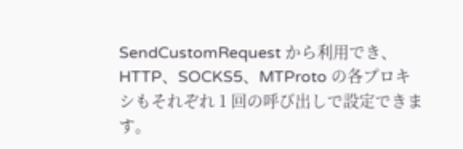SendCustomRequest から利用でき、HTTP、SOCKS5、MTProto の各プロキシもそれぞれ 1 回の呼び出しで設定できます。